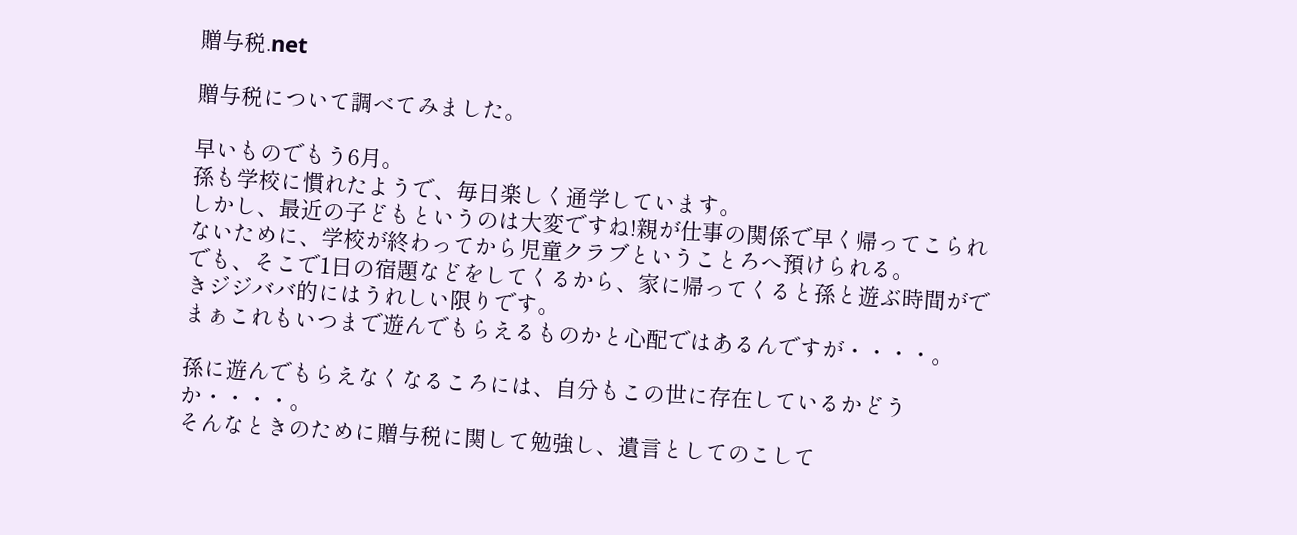贈与税.net

贈与税について調べてみました。

早いものでもう6月。
孫も学校に慣れたようで、毎日楽しく通学しています。
しかし、最近の子どもというのは大変ですね!親が仕事の関係で早く帰ってこられないために、学校が終わってから児童クラブということろへ預けられる。
でも、そこで1日の宿題などをしてくるから、家に帰ってくると孫と遊ぶ時間ができジジババ的にはうれしい限りです。
まぁこれもいつまで遊んでもらえるものかと心配ではあるんですが・・・・。

孫に遊んでもらえなくなるころには、自分もこの世に存在しているかどうか・・・・。
そんなときのために贈与税に関して勉強し、遺言としてのこして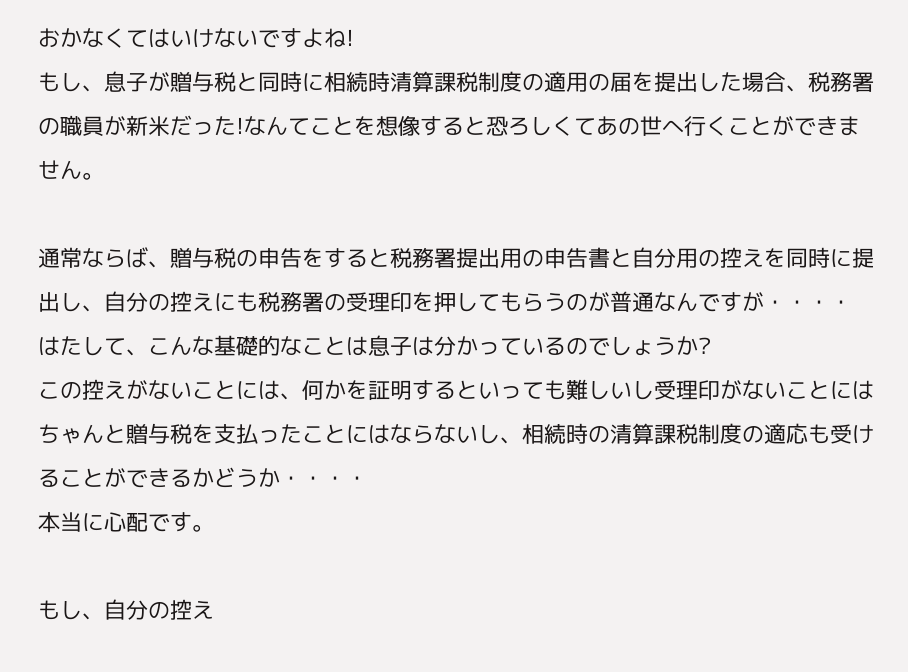おかなくてはいけないですよね!
もし、息子が贈与税と同時に相続時清算課税制度の適用の届を提出した場合、税務署の職員が新米だった!なんてことを想像すると恐ろしくてあの世へ行くことができません。

通常ならば、贈与税の申告をすると税務署提出用の申告書と自分用の控えを同時に提出し、自分の控えにも税務署の受理印を押してもらうのが普通なんですが・・・・
はたして、こんな基礎的なことは息子は分かっているのでしょうか?
この控えがないことには、何かを証明するといっても難しいし受理印がないことにはちゃんと贈与税を支払ったことにはならないし、相続時の清算課税制度の適応も受けることができるかどうか・・・・
本当に心配です。

もし、自分の控え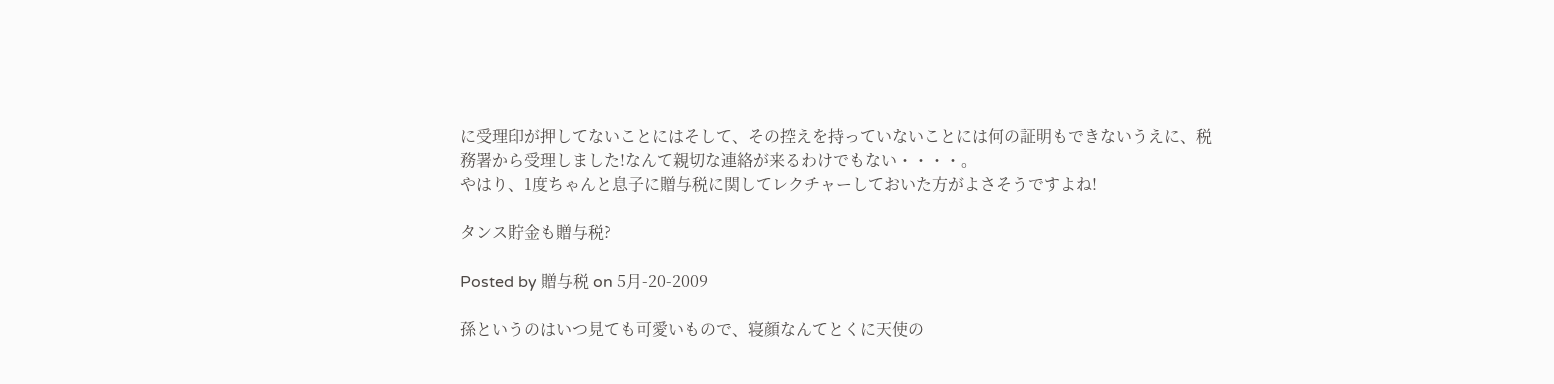に受理印が押してないことにはそして、その控えを持っていないことには何の証明もできないうえに、税務署から受理しました!なんて親切な連絡が来るわけでもない・・・・。
やはり、1度ちゃんと息子に贈与税に関してレクチャーしておいた方がよさそうですよね!

タンス貯金も贈与税?

Posted by 贈与税 on 5月-20-2009

孫というのはいつ見ても可愛いもので、寝顔なんてとくに天使の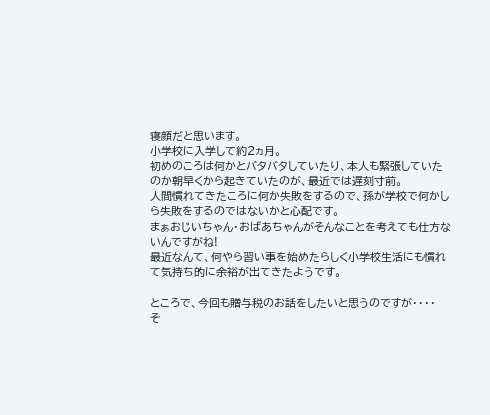寝顔だと思います。
小学校に入学して約2ヵ月。
初めのころは何かとバタバタしていたり、本人も緊張していたのか朝早くから起きていたのが、最近では遅刻寸前。
人間慣れてきたころに何か失敗をするので、孫が学校で何かしら失敗をするのではないかと心配です。
まぁおじいちゃん・おばあちゃんがそんなことを考えても仕方ないんですがね!
最近なんて、何やら習い事を始めたらしく小学校生活にも慣れて気持ち的に余裕が出てきたようです。

ところで、今回も贈与税のお話をしたいと思うのですが・・・・
そ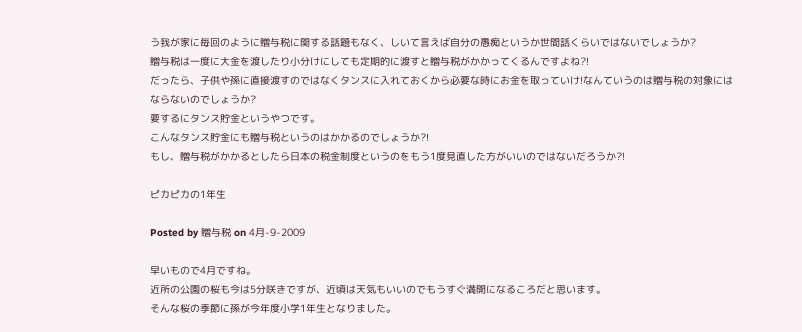う我が家に毎回のように贈与税に関する話題もなく、しいて言えば自分の愚痴というか世間話くらいではないでしょうか?
贈与税は一度に大金を渡したり小分けにしても定期的に渡すと贈与税がかかってくるんですよね?!
だったら、子供や孫に直接渡すのではなくタンスに入れておくから必要な時にお金を取っていけ!なんていうのは贈与税の対象にはならないのでしょうか?
要するにタンス貯金というやつです。
こんなタンス貯金にも贈与税というのはかかるのでしょうか?!
もし、贈与税がかかるとしたら日本の税金制度というのをもう1度見直した方がいいのではないだろうか?!

ピカピカの1年生

Posted by 贈与税 on 4月-9-2009

早いもので4月ですね。
近所の公園の桜も今は5分咲きですが、近頃は天気もいいのでもうすぐ満開になるころだと思います。
そんな桜の季節に孫が今年度小学1年生となりました。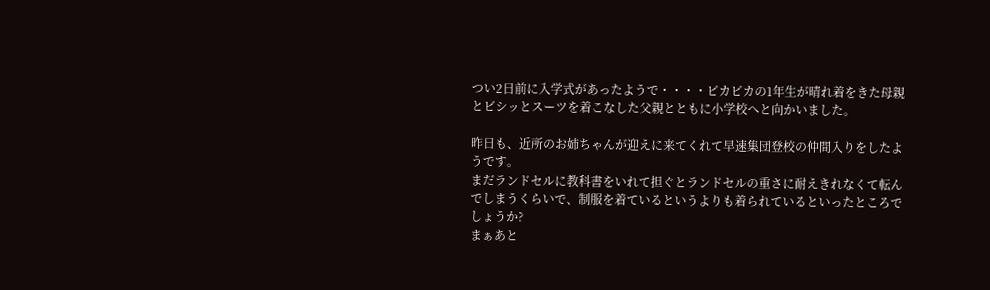つい2日前に入学式があったようで・・・・ピカピカの1年生が晴れ着をきた母親とビシッとスーツを着こなした父親とともに小学校へと向かいました。

昨日も、近所のお姉ちゃんが迎えに来てくれて早速集団登校の仲間入りをしたようです。
まだランドセルに教科書をいれて担ぐとランドセルの重さに耐えきれなくて転んでしまうくらいで、制服を着ているというよりも着られているといったところでしょうか?
まぁあと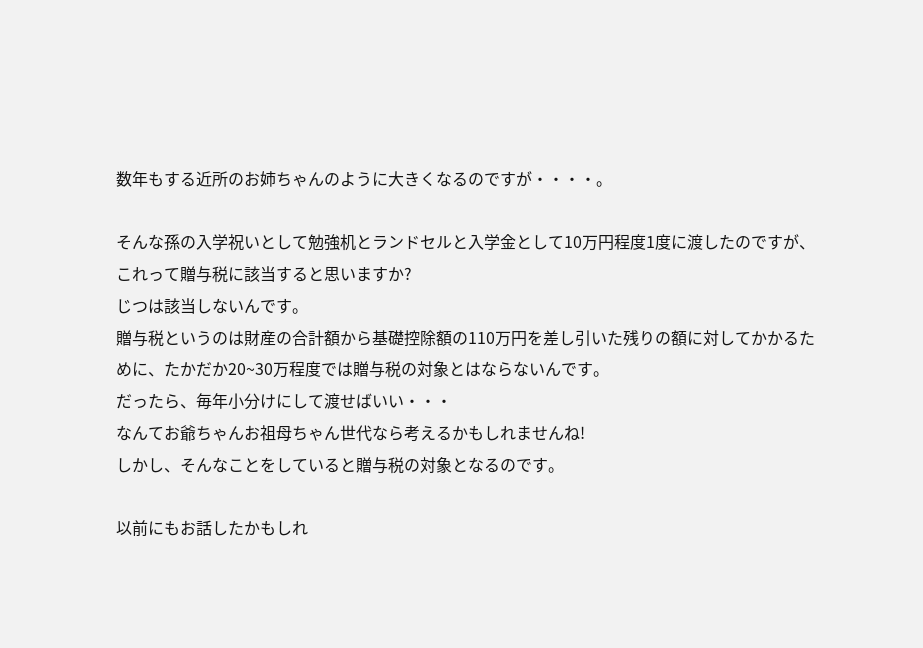数年もする近所のお姉ちゃんのように大きくなるのですが・・・・。

そんな孫の入学祝いとして勉強机とランドセルと入学金として10万円程度1度に渡したのですが、これって贈与税に該当すると思いますか?
じつは該当しないんです。
贈与税というのは財産の合計額から基礎控除額の110万円を差し引いた残りの額に対してかかるために、たかだか20~30万程度では贈与税の対象とはならないんです。
だったら、毎年小分けにして渡せばいい・・・
なんてお爺ちゃんお祖母ちゃん世代なら考えるかもしれませんね!
しかし、そんなことをしていると贈与税の対象となるのです。

以前にもお話したかもしれ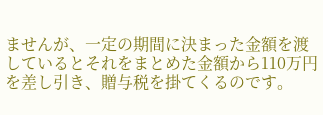ませんが、一定の期間に決まった金額を渡しているとそれをまとめた金額から110万円を差し引き、贈与税を掛てくるのです。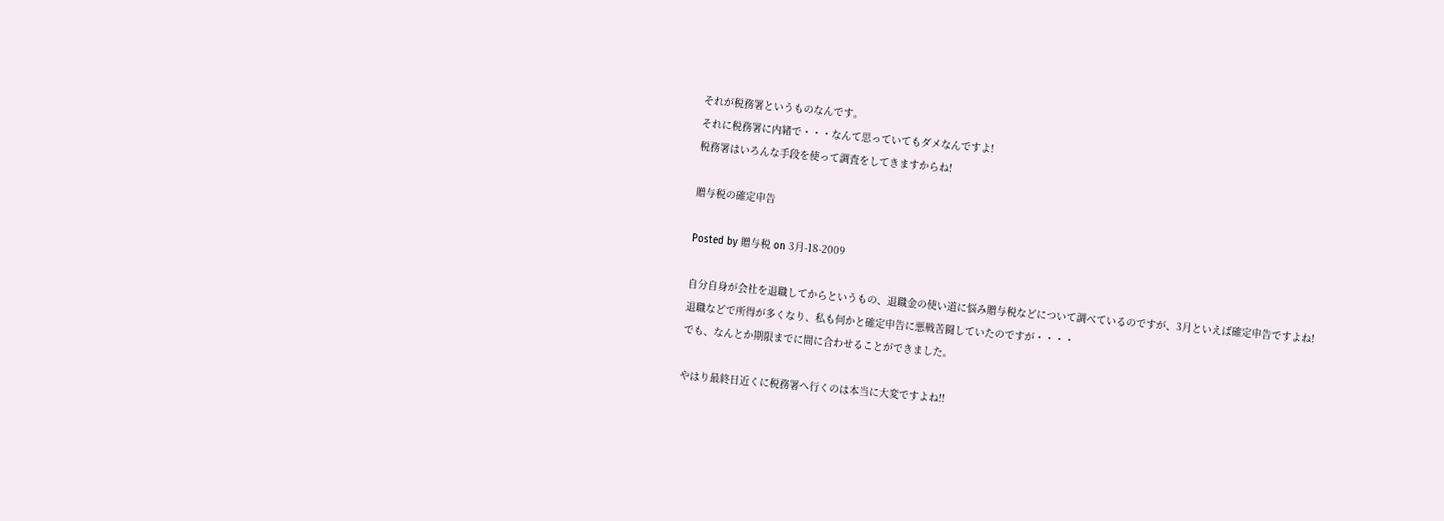それが税務署というものなんです。
それに税務署に内緒で・・・なんて思っていてもダメなんですよ!
税務署はいろんな手段を使って調査をしてきますからね!

贈与税の確定申告

Posted by 贈与税 on 3月-18-2009

自分自身が会社を退職してからというもの、退職金の使い道に悩み贈与税などについて調べているのですが、3月といえば確定申告ですよね!
退職などで所得が多くなり、私も何かと確定申告に悪戦苦闘していたのですが・・・・
でも、なんとか期限までに間に合わせることができました。

やはり最終日近くに税務署へ行くのは本当に大変ですよね!!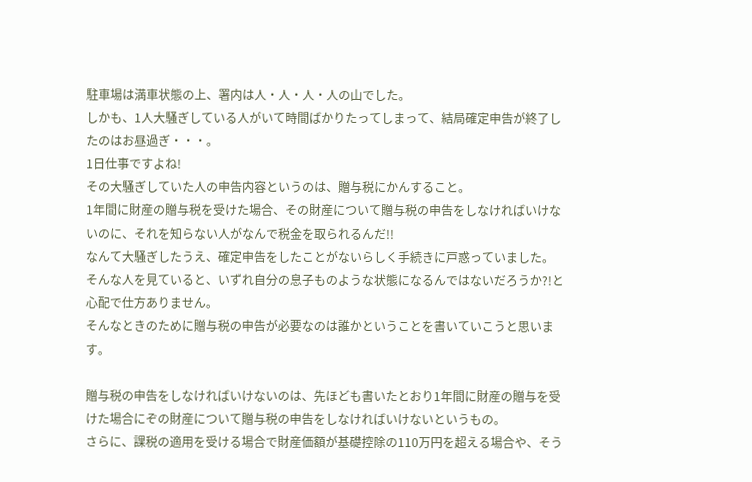駐車場は満車状態の上、署内は人・人・人・人の山でした。
しかも、1人大騒ぎしている人がいて時間ばかりたってしまって、結局確定申告が終了したのはお昼過ぎ・・・。
1日仕事ですよね!
その大騒ぎしていた人の申告内容というのは、贈与税にかんすること。
1年間に財産の贈与税を受けた場合、その財産について贈与税の申告をしなければいけないのに、それを知らない人がなんで税金を取られるんだ!!
なんて大騒ぎしたうえ、確定申告をしたことがないらしく手続きに戸惑っていました。
そんな人を見ていると、いずれ自分の息子ものような状態になるんではないだろうか?!と心配で仕方ありません。
そんなときのために贈与税の申告が必要なのは誰かということを書いていこうと思います。

贈与税の申告をしなければいけないのは、先ほども書いたとおり1年間に財産の贈与を受けた場合にぞの財産について贈与税の申告をしなければいけないというもの。
さらに、課税の適用を受ける場合で財産価額が基礎控除の110万円を超える場合や、そう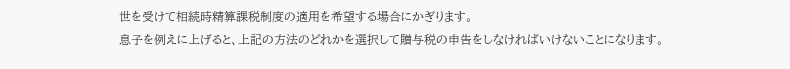世を受けて相続時精算課税制度の適用を希望する場合にかぎります。
息子を例えに上げると、上記の方法のどれかを選択して贈与税の申告をしなければいけないことになります。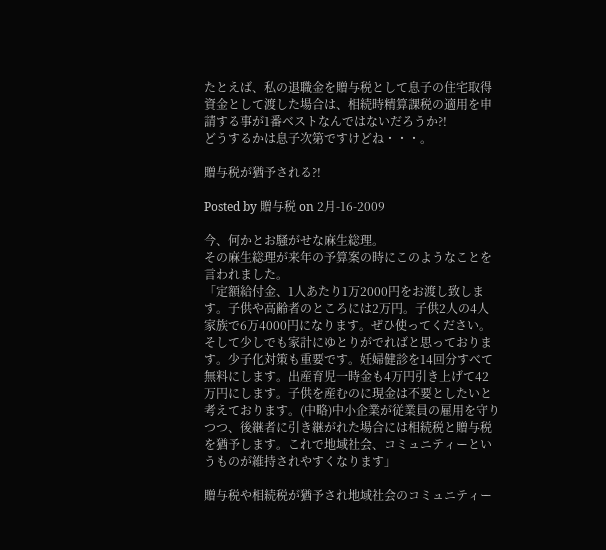たとえば、私の退職金を贈与税として息子の住宅取得資金として渡した場合は、相続時精算課税の適用を申請する事が1番ベストなんではないだろうか?!
どうするかは息子次第ですけどね・・・。

贈与税が猶予される?!

Posted by 贈与税 on 2月-16-2009

今、何かとお騒がせな麻生総理。
その麻生総理が来年の予算案の時にこのようなことを言われました。
「定額給付金、1人あたり1万2000円をお渡し致します。子供や高齢者のところには2万円。子供2人の4人家族で6万4000円になります。ぜひ使ってください。そして少しでも家計にゆとりがでればと思っております。少子化対策も重要です。妊婦健診を14回分すべて無料にします。出産育児一時金も4万円引き上げて42万円にします。子供を産むのに現金は不要としたいと考えております。(中略)中小企業が従業員の雇用を守りつつ、後継者に引き継がれた場合には相続税と贈与税を猶予します。これで地域社会、コミュニティーというものが維持されやすくなります」

贈与税や相続税が猶予され地域社会のコミュニティー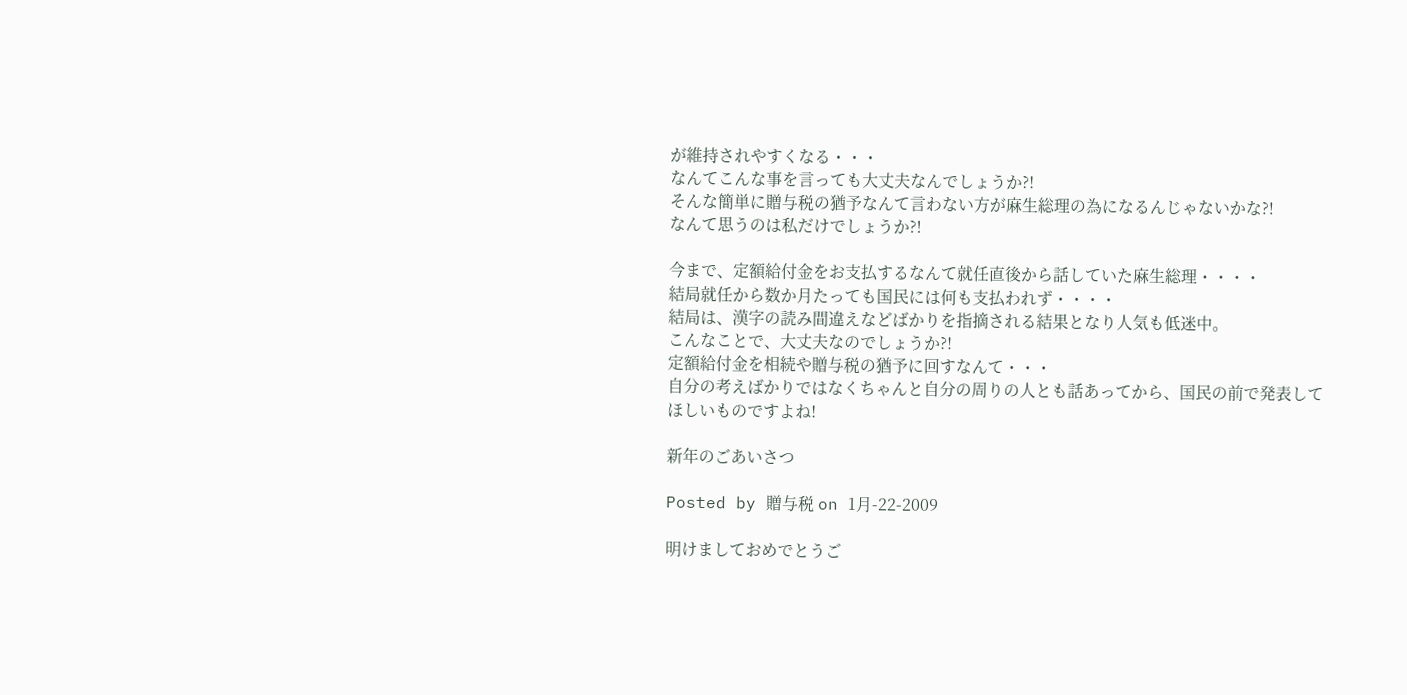が維持されやすくなる・・・
なんてこんな事を言っても大丈夫なんでしょうか?!
そんな簡単に贈与税の猶予なんて言わない方が麻生総理の為になるんじゃないかな?!
なんて思うのは私だけでしょうか?!

今まで、定額給付金をお支払するなんて就任直後から話していた麻生総理・・・・
結局就任から数か月たっても国民には何も支払われず・・・・
結局は、漢字の読み間違えなどばかりを指摘される結果となり人気も低迷中。
こんなことで、大丈夫なのでしょうか?!
定額給付金を相続や贈与税の猶予に回すなんて・・・
自分の考えばかりではなくちゃんと自分の周りの人とも話あってから、国民の前で発表してほしいものですよね!

新年のごあいさつ

Posted by 贈与税 on 1月-22-2009

明けましておめでとうご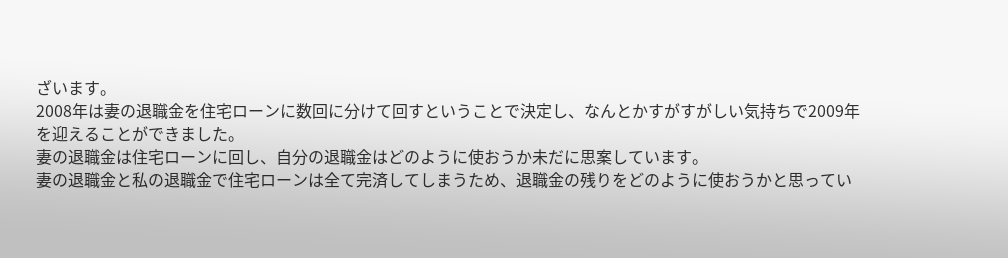ざいます。
2008年は妻の退職金を住宅ローンに数回に分けて回すということで決定し、なんとかすがすがしい気持ちで2009年を迎えることができました。
妻の退職金は住宅ローンに回し、自分の退職金はどのように使おうか未だに思案しています。
妻の退職金と私の退職金で住宅ローンは全て完済してしまうため、退職金の残りをどのように使おうかと思ってい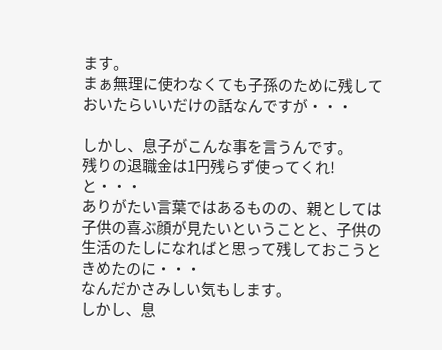ます。
まぁ無理に使わなくても子孫のために残しておいたらいいだけの話なんですが・・・

しかし、息子がこんな事を言うんです。
残りの退職金は1円残らず使ってくれ!と・・・
ありがたい言葉ではあるものの、親としては子供の喜ぶ顔が見たいということと、子供の生活のたしになればと思って残しておこうときめたのに・・・
なんだかさみしい気もします。
しかし、息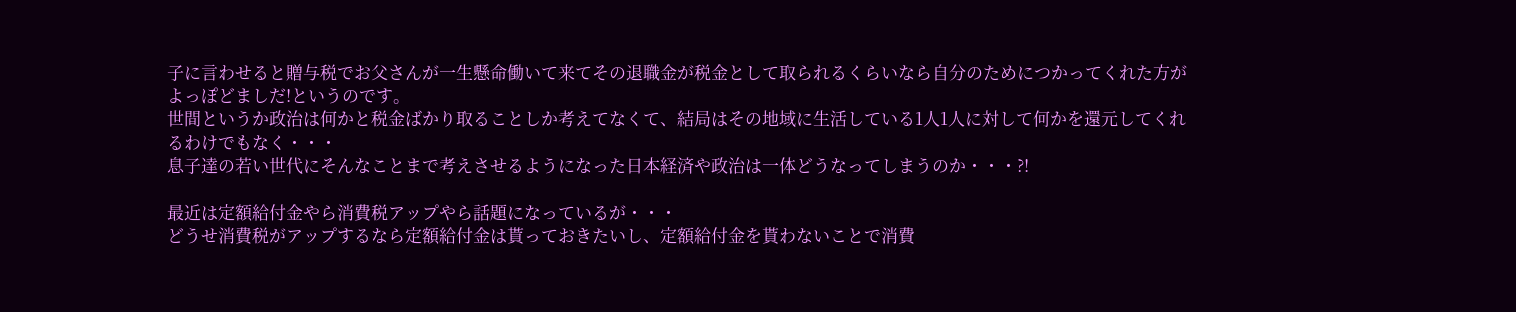子に言わせると贈与税でお父さんが一生懸命働いて来てその退職金が税金として取られるくらいなら自分のためにつかってくれた方がよっぽどましだ!というのです。
世間というか政治は何かと税金ばかり取ることしか考えてなくて、結局はその地域に生活している1人1人に対して何かを還元してくれるわけでもなく・・・
息子達の若い世代にそんなことまで考えさせるようになった日本経済や政治は一体どうなってしまうのか・・・?!

最近は定額給付金やら消費税アップやら話題になっているが・・・
どうせ消費税がアップするなら定額給付金は貰っておきたいし、定額給付金を貰わないことで消費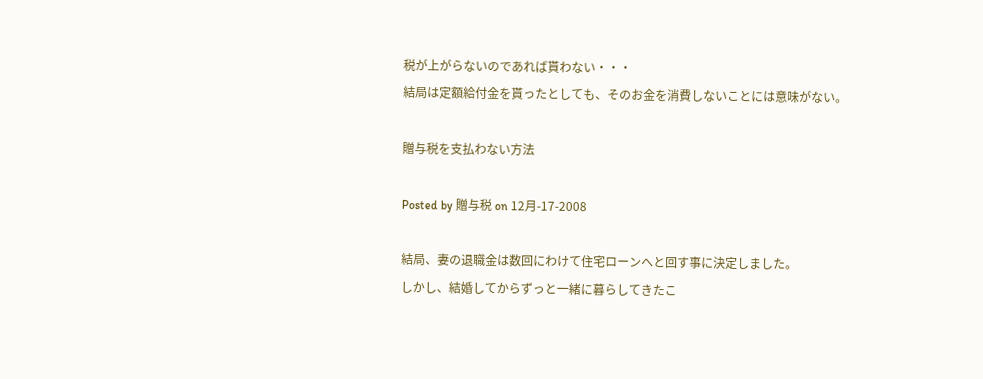税が上がらないのであれば貰わない・・・
結局は定額給付金を貰ったとしても、そのお金を消費しないことには意味がない。

贈与税を支払わない方法

Posted by 贈与税 on 12月-17-2008

結局、妻の退職金は数回にわけて住宅ローンへと回す事に決定しました。
しかし、結婚してからずっと一緒に暮らしてきたこ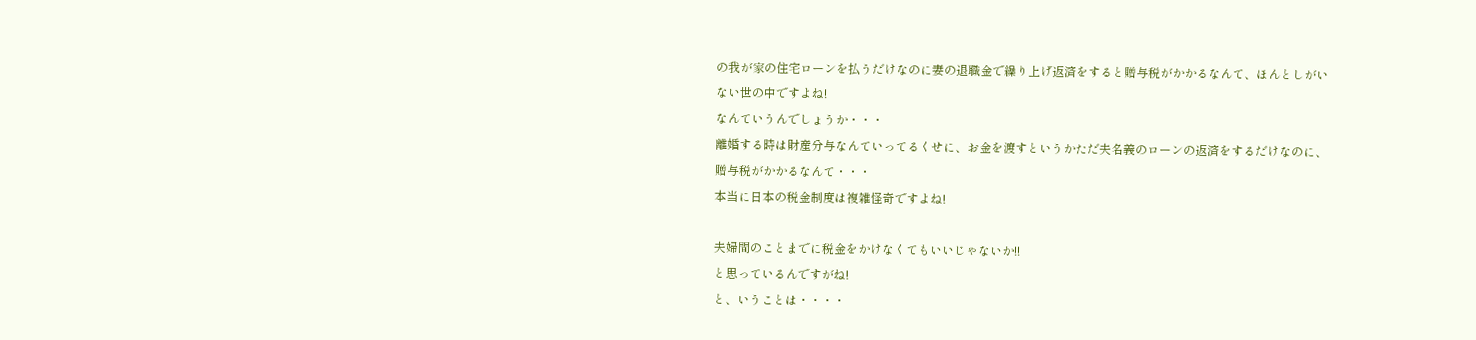の我が家の住宅ローンを払うだけなのに妻の退職金で繰り上げ返済をすると贈与税がかかるなんて、ほんとしがいない世の中ですよね!
なんていうんでしょうか・・・
離婚する時は財産分与なんていってるくせに、お金を渡すというかただ夫名義のローンの返済をするだけなのに、贈与税がかかるなんて・・・
本当に日本の税金制度は複雑怪奇ですよね!

夫婦間のことまでに税金をかけなくてもいいじゃないか!!
と思っているんですがね!
と、いうことは・・・・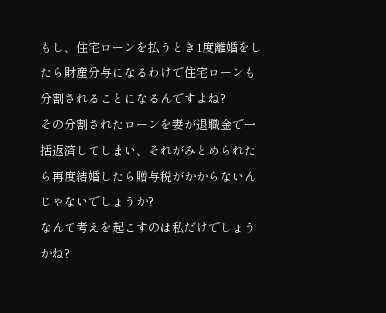もし、住宅ローンを払うとき1度離婚をしたら財産分与になるわけで住宅ローンも分割されることになるんですよね?
その分割されたローンを妻が退職金で一括返済してしまい、それがみとめられたら再度結婚したら贈与税がかからないんじゃないでしょうか?
なんて考えを起こすのは私だけでしょうかね?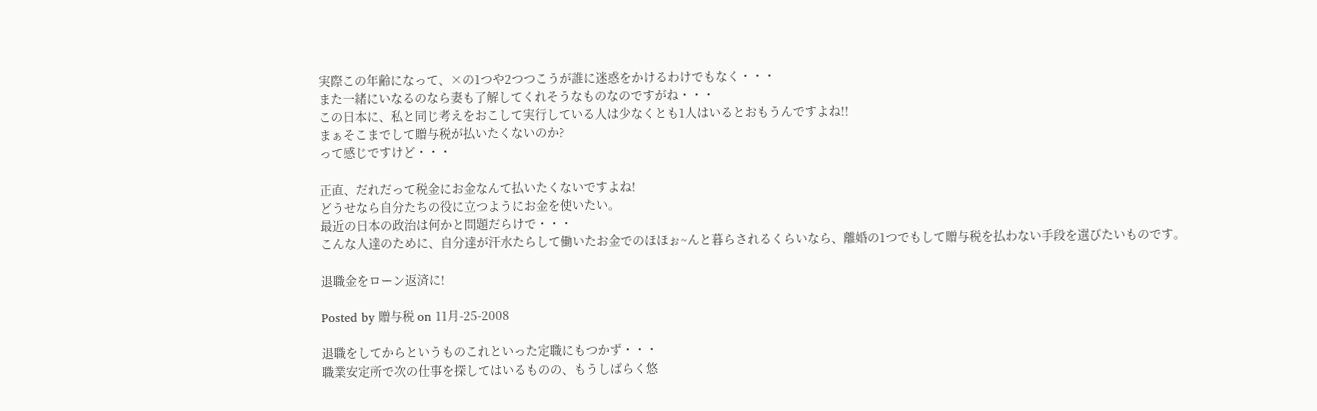実際この年齢になって、×の1つや2つつこうが誰に迷惑をかけるわけでもなく・・・
また一緒にいなるのなら妻も了解してくれそうなものなのですがね・・・
この日本に、私と同じ考えをおこして実行している人は少なくとも1人はいるとおもうんですよね!!
まぁそこまでして贈与税が払いたくないのか?
って感じですけど・・・

正直、だれだって税金にお金なんて払いたくないですよね!
どうせなら自分たちの役に立つようにお金を使いたい。
最近の日本の政治は何かと問題だらけで・・・
こんな人達のために、自分達が汗水たらして働いたお金でのほほぉ~んと暮らされるくらいなら、離婚の1つでもして贈与税を払わない手段を選びたいものです。

退職金をローン返済に!

Posted by 贈与税 on 11月-25-2008

退職をしてからというものこれといった定職にもつかず・・・
職業安定所で次の仕事を探してはいるものの、もうしばらく悠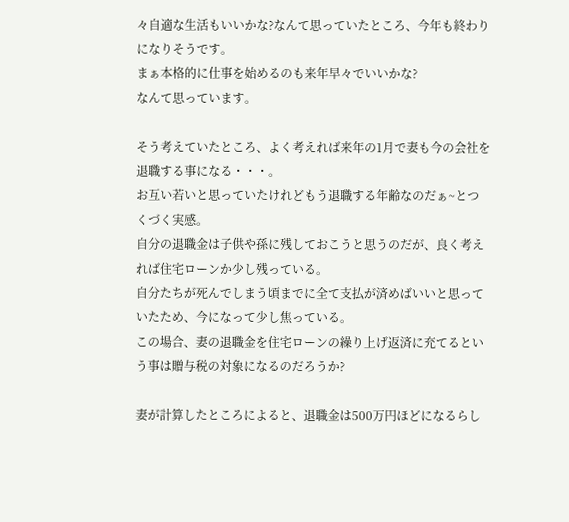々自適な生活もいいかな?なんて思っていたところ、今年も終わりになりそうです。
まぁ本格的に仕事を始めるのも来年早々でいいかな?
なんて思っています。

そう考えていたところ、よく考えれば来年の1月で妻も今の会社を退職する事になる・・・。
お互い若いと思っていたけれどもう退職する年齢なのだぁ~とつくづく実感。
自分の退職金は子供や孫に残しておこうと思うのだが、良く考えれば住宅ローンか少し残っている。
自分たちが死んでしまう頃までに全て支払が済めばいいと思っていたため、今になって少し焦っている。
この場合、妻の退職金を住宅ローンの繰り上げ返済に充てるという事は贈与税の対象になるのだろうか?

妻が計算したところによると、退職金は500万円ほどになるらし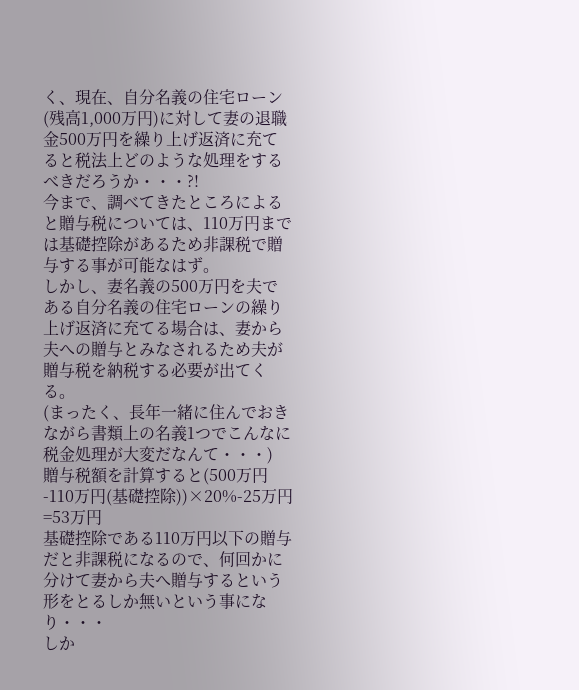く、現在、自分名義の住宅ローン(残高1,000万円)に対して妻の退職金500万円を繰り上げ返済に充てると税法上どのような処理をするべきだろうか・・・?!
今まで、調べてきたところによると贈与税については、110万円までは基礎控除があるため非課税で贈与する事が可能なはず。
しかし、妻名義の500万円を夫である自分名義の住宅ローンの繰り上げ返済に充てる場合は、妻から夫への贈与とみなされるため夫が贈与税を納税する必要が出てくる。
(まったく、長年一緒に住んでおきながら書類上の名義1つでこんなに税金処理が大変だなんて・・・)
贈与税額を計算すると(500万円-110万円(基礎控除))×20%-25万円=53万円
基礎控除である110万円以下の贈与だと非課税になるので、何回かに分けて妻から夫へ贈与するという形をとるしか無いという事になり・・・
しか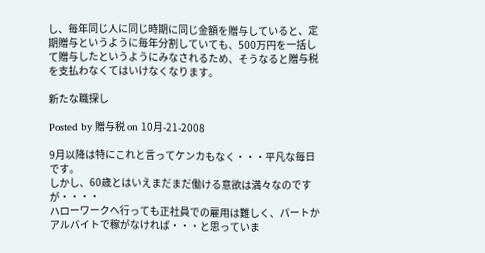し、毎年同じ人に同じ時期に同じ金額を贈与していると、定期贈与というように毎年分割していても、500万円を一括して贈与したというようにみなされるため、そうなると贈与税を支払わなくてはいけなくなります。

新たな職探し

Posted by 贈与税 on 10月-21-2008

9月以降は特にこれと言ってケンカもなく・・・平凡な毎日です。
しかし、60歳とはいえまだまだ働ける意欲は満々なのですが・・・・
ハローワークへ行っても正社員での雇用は難しく、パートかアルバイトで稼がなければ・・・と思っていま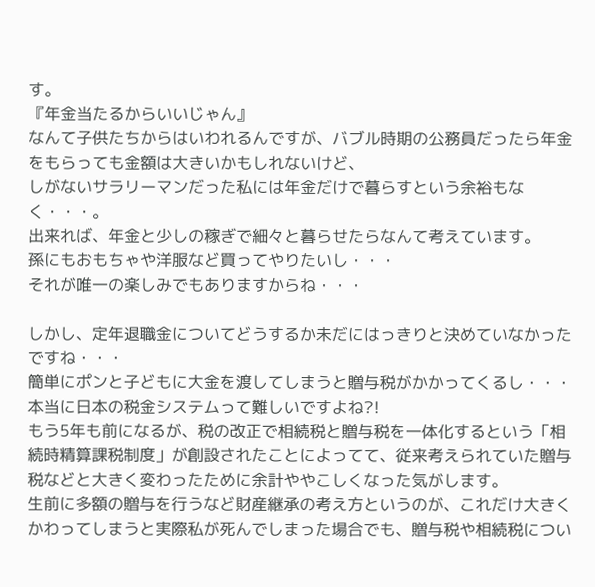す。
『年金当たるからいいじゃん』
なんて子供たちからはいわれるんですが、バブル時期の公務員だったら年金をもらっても金額は大きいかもしれないけど、
しがないサラリーマンだった私には年金だけで暮らすという余裕もなく・・・。
出来れば、年金と少しの稼ぎで細々と暮らせたらなんて考えています。
孫にもおもちゃや洋服など買ってやりたいし・・・
それが唯一の楽しみでもありますからね・・・

しかし、定年退職金についてどうするか未だにはっきりと決めていなかったですね・・・
簡単にポンと子どもに大金を渡してしまうと贈与税がかかってくるし・・・
本当に日本の税金システムって難しいですよね?!
もう5年も前になるが、税の改正で相続税と贈与税を一体化するという「相続時精算課税制度」が創設されたことによってて、従来考えられていた贈与税などと大きく変わったために余計ややこしくなった気がします。
生前に多額の贈与を行うなど財産継承の考え方というのが、これだけ大きくかわってしまうと実際私が死んでしまった場合でも、贈与税や相続税につい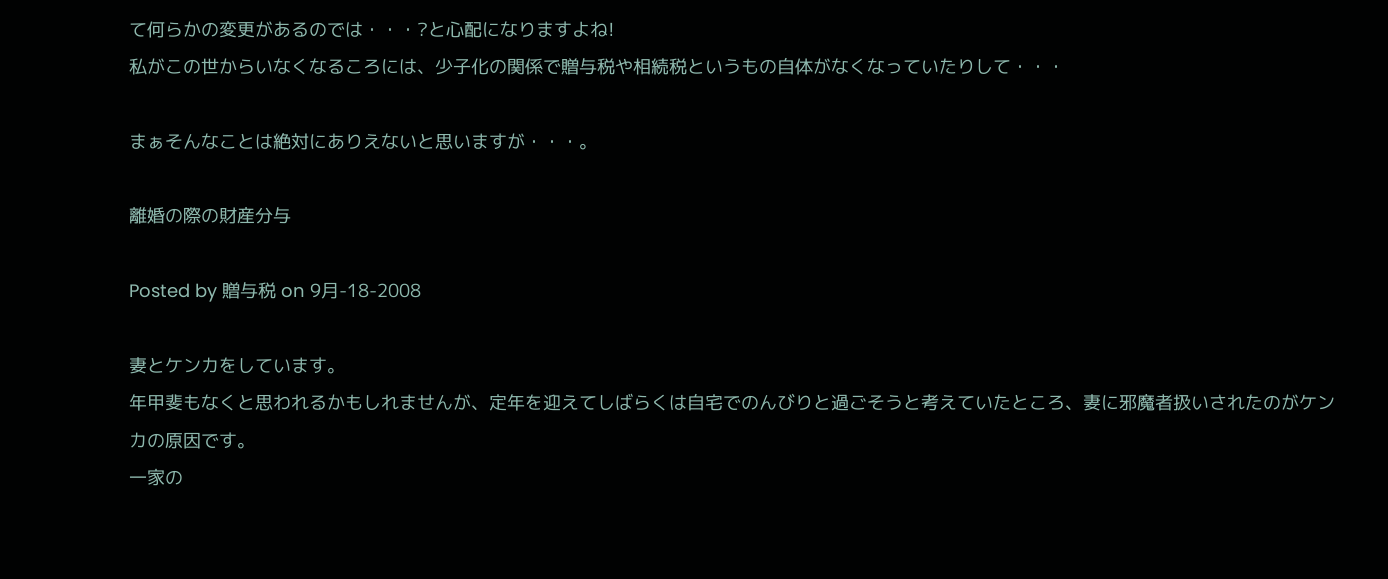て何らかの変更があるのでは・・・?と心配になりますよね!
私がこの世からいなくなるころには、少子化の関係で贈与税や相続税というもの自体がなくなっていたりして・・・

まぁそんなことは絶対にありえないと思いますが・・・。

離婚の際の財産分与

Posted by 贈与税 on 9月-18-2008

妻とケンカをしています。
年甲斐もなくと思われるかもしれませんが、定年を迎えてしばらくは自宅でのんびりと過ごそうと考えていたところ、妻に邪魔者扱いされたのがケンカの原因です。
一家の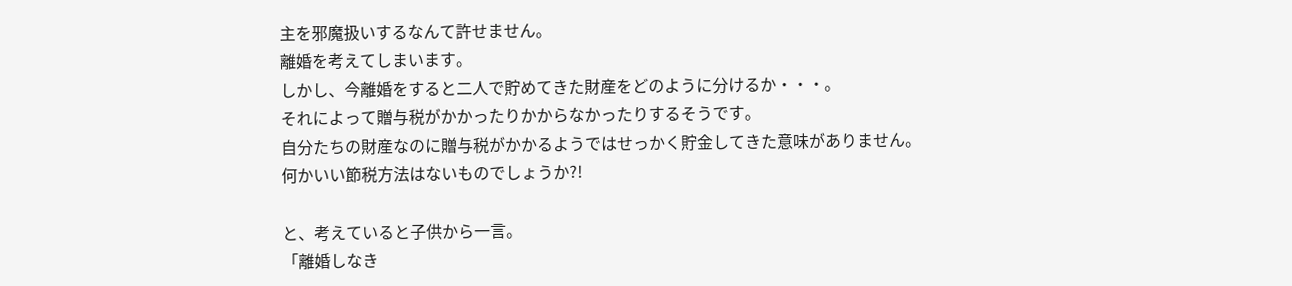主を邪魔扱いするなんて許せません。
離婚を考えてしまいます。
しかし、今離婚をすると二人で貯めてきた財産をどのように分けるか・・・。
それによって贈与税がかかったりかからなかったりするそうです。
自分たちの財産なのに贈与税がかかるようではせっかく貯金してきた意味がありません。
何かいい節税方法はないものでしょうか?!

と、考えていると子供から一言。
「離婚しなき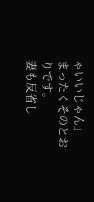ゃいいじゃん」
まったくそのとおりです。
妻も反省し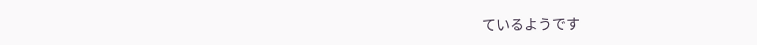ているようです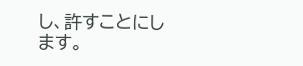し、許すことにします。